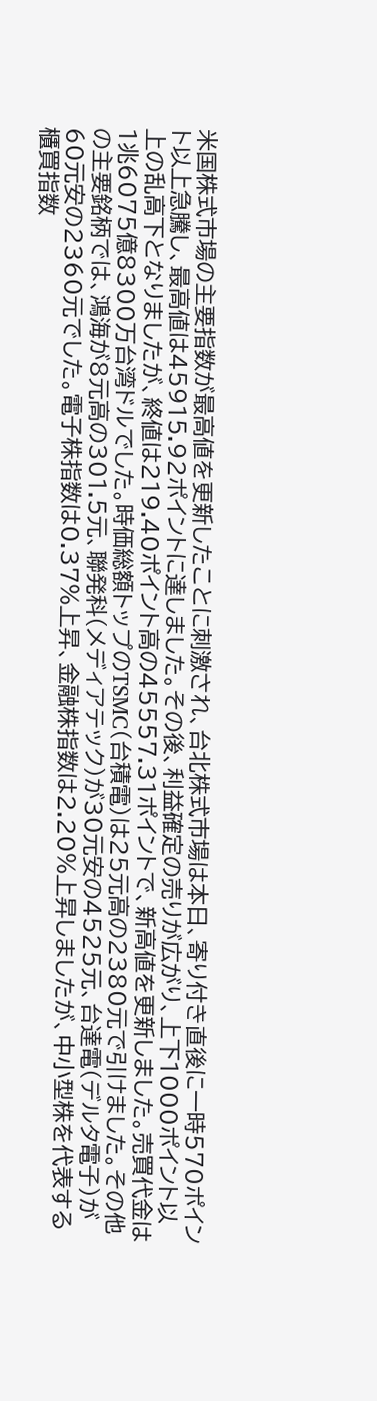米国株式市場の主要指数が最高値を更新したことに刺激され、台北株式市場は本日、寄り付き直後に一時570ポイント以上急騰し、最高値は45915.92ポイントに達しました。その後、利益確定の売りが広がり、上下1000ポイント以上の乱高下となりましたが、終値は219.40ポイント高の45557.31ポイントで、新高値を更新しました。売買代金は1兆6075億8300万台湾ドルでした。時価総額トップのTSMC(台積電)は25元高の2380元で引けました。その他の主要銘柄では、鴻海が8元高の301.5元、聯発科(メディアテック)が30元安の4525元、台達電(デルタ電子)が60元安の2360元でした。電子株指数は0.37%上昇、金融株指数は2.20%上昇しましたが、中小型株を代表する櫃買指数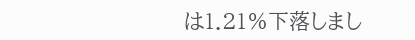は1.21%下落しまし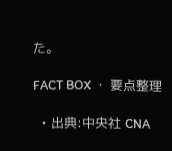た。

FACT BOX ・ 要点整理

  • 出典:中央社 CNA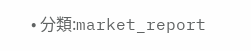• 分類:market_report